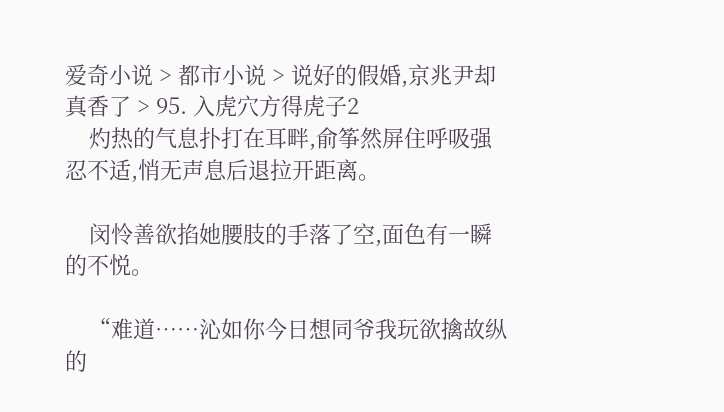爱奇小说 > 都市小说 > 说好的假婚,京兆尹却真香了 > 95. 入虎穴方得虎子2
    灼热的气息扑打在耳畔,俞筝然屏住呼吸强忍不适,悄无声息后退拉开距离。

    闵怜善欲掐她腰肢的手落了空,面色有一瞬的不悦。

    “难道……沁如你今日想同爷我玩欲擒故纵的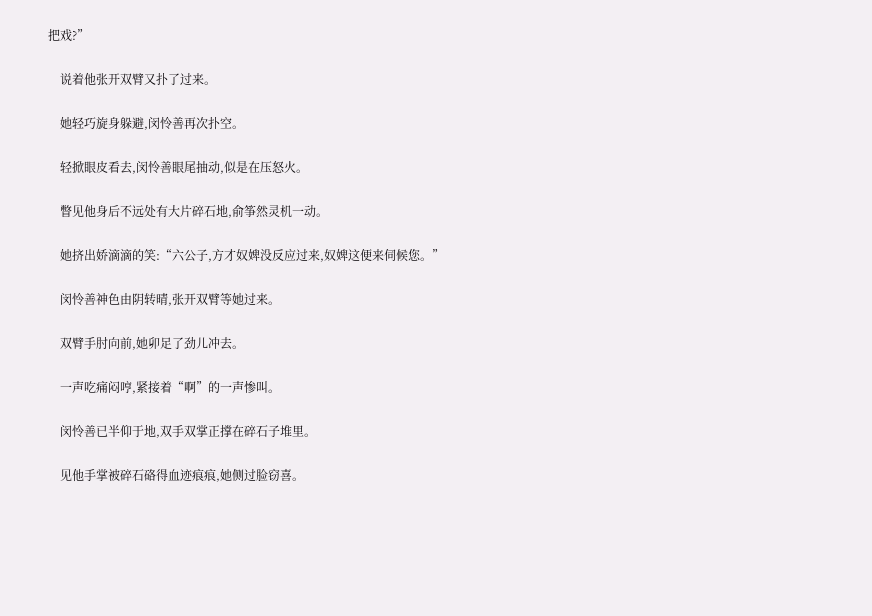把戏?”

    说着他张开双臂又扑了过来。

    她轻巧旋身躲避,闵怜善再次扑空。

    轻掀眼皮看去,闵怜善眼尾抽动,似是在压怒火。

    瞥见他身后不远处有大片碎石地,俞筝然灵机一动。

    她挤出娇滴滴的笑:“六公子,方才奴婢没反应过来,奴婢这便来伺候您。”

    闵怜善神色由阴转晴,张开双臂等她过来。

    双臂手肘向前,她卯足了劲儿冲去。

    一声吃痛闷哼,紧接着“啊”的一声惨叫。

    闵怜善已半仰于地,双手双掌正撑在碎石子堆里。

    见他手掌被碎石硌得血迹痕痕,她侧过脸窃喜。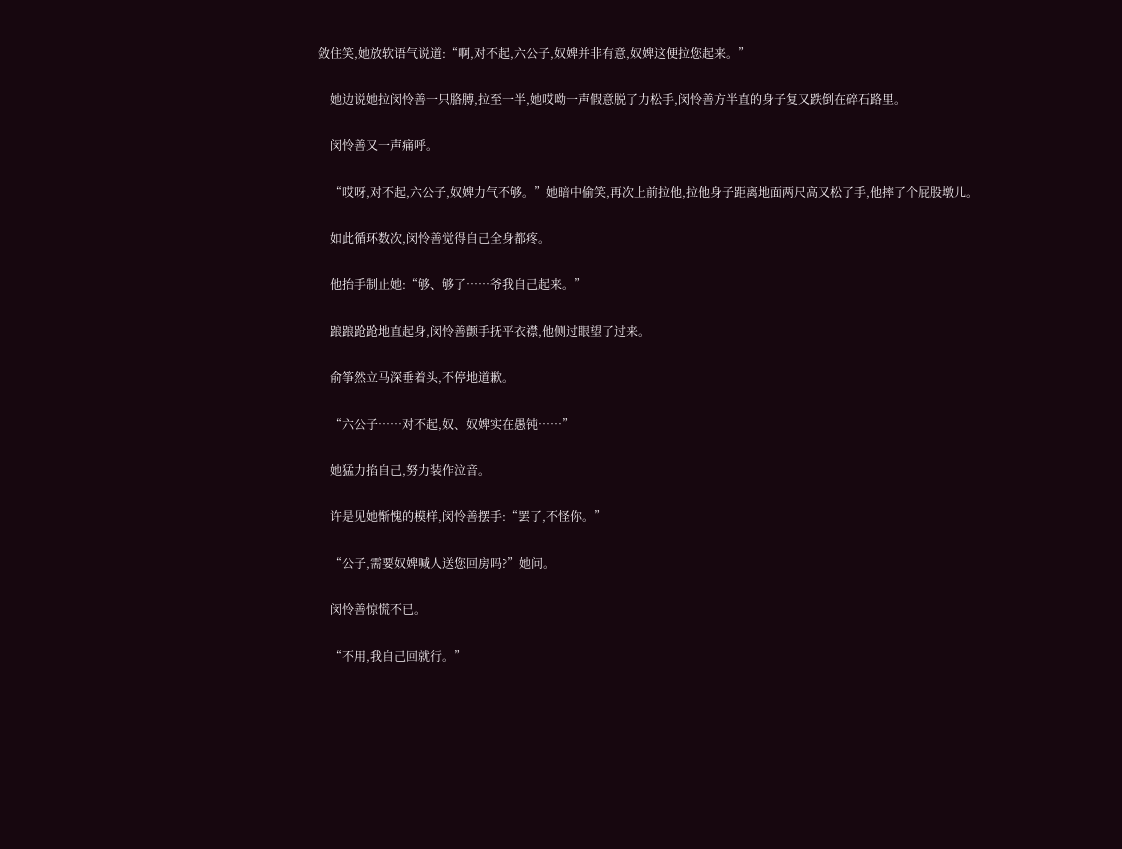敛住笑,她放软语气说道:“啊,对不起,六公子,奴婢并非有意,奴婢这便拉您起来。”

    她边说她拉闵怜善一只胳膊,拉至一半,她哎呦一声假意脱了力松手,闵怜善方半直的身子复又跌倒在碎石路里。

    闵怜善又一声痛呼。

    “哎呀,对不起,六公子,奴婢力气不够。”她暗中偷笑,再次上前拉他,拉他身子距离地面两尺高又松了手,他摔了个屁股墩儿。

    如此循环数次,闵怜善觉得自己全身都疼。

    他抬手制止她:“够、够了……爷我自己起来。”

    踉踉跄跄地直起身,闵怜善颤手抚平衣襟,他侧过眼望了过来。

    俞筝然立马深垂着头,不停地道歉。

    “六公子……对不起,奴、奴婢实在愚钝……”

    她猛力掐自己,努力装作泣音。

    许是见她惭愧的模样,闵怜善摆手:“罢了,不怪你。”

    “公子,需要奴婢喊人送您回房吗?”她问。

    闵怜善惊慌不已。

    “不用,我自己回就行。”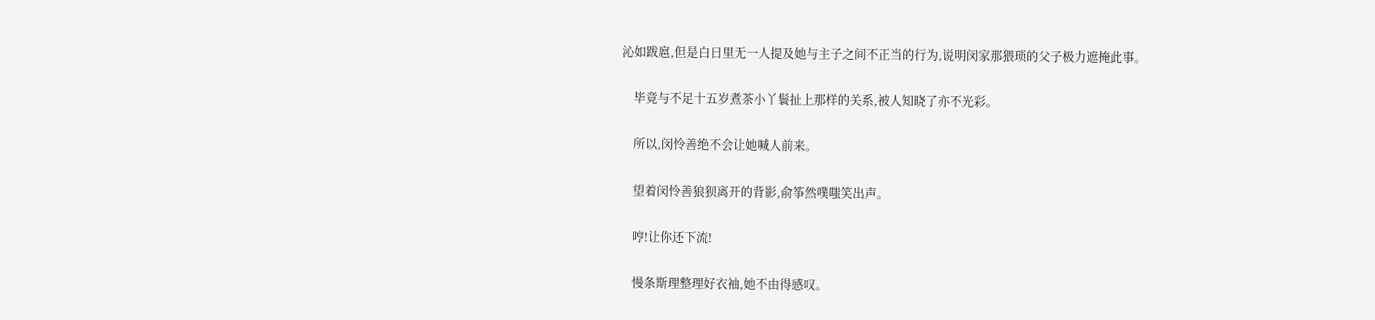沁如跋扈,但是白日里无一人提及她与主子之间不正当的行为,说明闵家那猥琐的父子极力遮掩此事。

    毕竟与不足十五岁煮茶小丫鬟扯上那样的关系,被人知晓了亦不光彩。

    所以,闵怜善绝不会让她喊人前来。

    望着闵怜善狼狈离开的背影,俞筝然噗嗤笑出声。

    哼!让你还下流!

    慢条斯理整理好衣袖,她不由得感叹。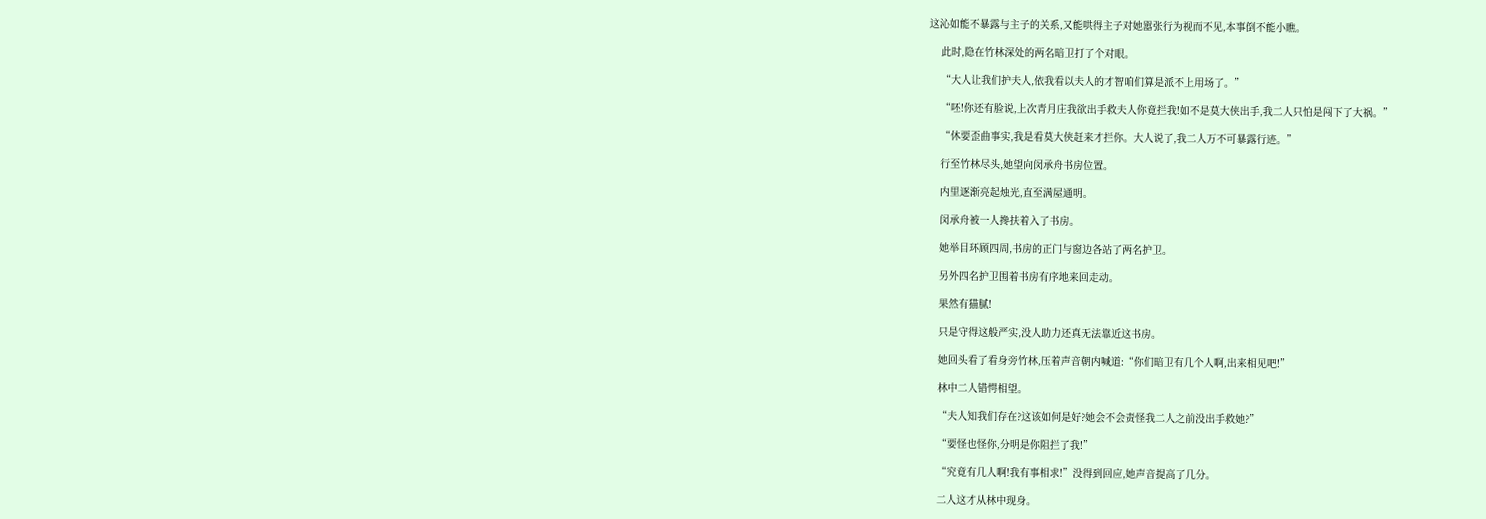这沁如能不暴露与主子的关系,又能哄得主子对她嚣张行为视而不见,本事倒不能小瞧。

    此时,隐在竹林深处的两名暗卫打了个对眼。

    “大人让我们护夫人,依我看以夫人的才智咱们算是派不上用场了。”

    “呸!你还有脸说,上次青月庄我欲出手救夫人你竟拦我!如不是莫大侠出手,我二人只怕是闯下了大祸。”

    “休要歪曲事实,我是看莫大侠赶来才拦你。大人说了,我二人万不可暴露行迹。”

    行至竹林尽头,她望向闵承舟书房位置。

    内里逐渐亮起烛光,直至满屋通明。

    闵承舟被一人搀扶着入了书房。

    她举目环顾四周,书房的正门与窗边各站了两名护卫。

    另外四名护卫围着书房有序地来回走动。

    果然有猫腻!

    只是守得这般严实,没人助力还真无法靠近这书房。

    她回头看了看身旁竹林,压着声音朝内喊道:“你们暗卫有几个人啊,出来相见吧!”

    林中二人错愕相望。

    “夫人知我们存在?这该如何是好?她会不会责怪我二人之前没出手救她?”

    “要怪也怪你,分明是你阻拦了我!”

    “究竟有几人啊!我有事相求!”没得到回应,她声音提高了几分。

    二人这才从林中现身。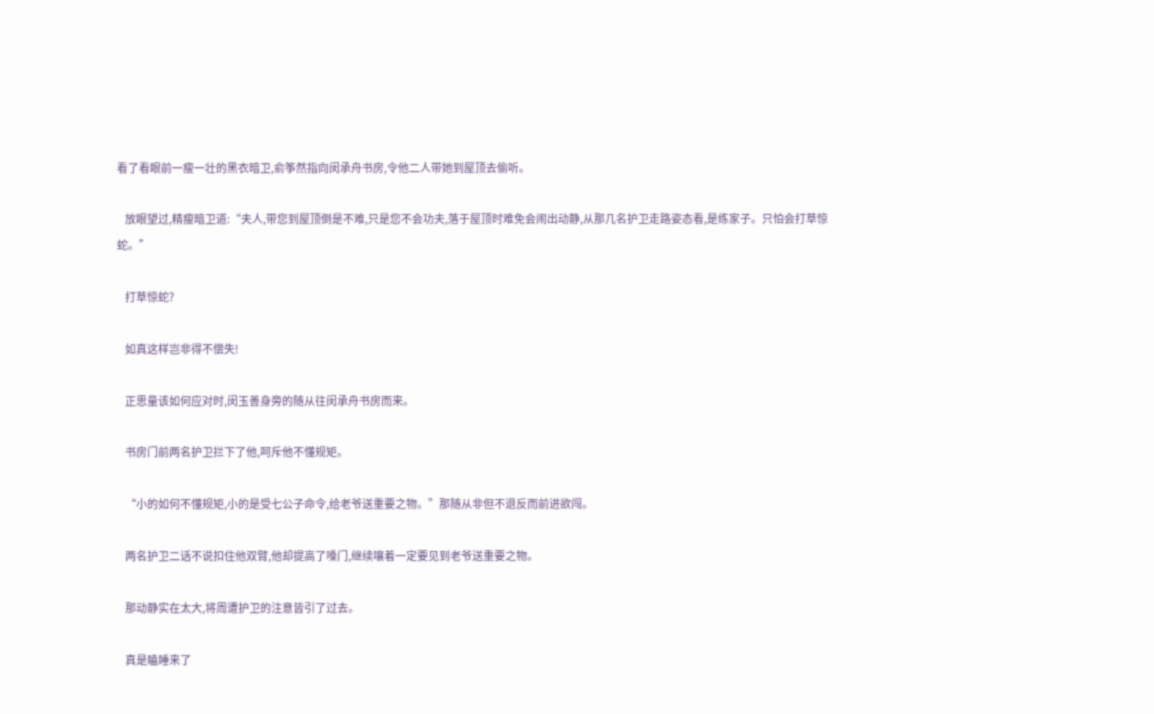看了看眼前一瘦一壮的黑衣暗卫,俞筝然指向闵承舟书房,令他二人带她到屋顶去偷听。

    放眼望过,精瘦暗卫道:“夫人,带您到屋顶倒是不难,只是您不会功夫,落于屋顶时难免会闹出动静,从那几名护卫走路姿态看,是练家子。只怕会打草惊蛇。”

    打草惊蛇?

    如真这样岂非得不偿失!

    正思量该如何应对时,闵玉善身旁的随从往闵承舟书房而来。

    书房门前两名护卫拦下了他,呵斥他不懂规矩。

    “小的如何不懂规矩,小的是受七公子命令,给老爷送重要之物。”那随从非但不退反而前进欲闯。

    两名护卫二话不说扣住他双臂,他却提高了嗓门,继续嚷着一定要见到老爷送重要之物。

    那动静实在太大,将周遭护卫的注意皆引了过去。

    真是瞌睡来了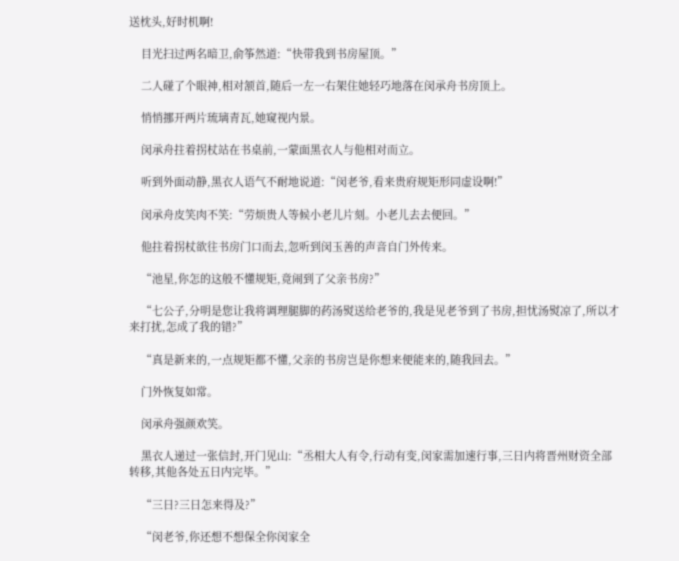送枕头,好时机啊!

    目光扫过两名暗卫,俞筝然道:“快带我到书房屋顶。”

    二人碰了个眼神,相对颔首,随后一左一右架住她轻巧地落在闵承舟书房顶上。

    悄悄挪开两片琉璃青瓦,她窥视内景。

    闵承舟拄着拐杖站在书桌前,一蒙面黑衣人与他相对而立。

    听到外面动静,黑衣人语气不耐地说道:“闵老爷,看来贵府规矩形同虚设啊!”

    闵承舟皮笑肉不笑:“劳烦贵人等候小老儿片刻。小老儿去去便回。”

    他拄着拐杖欲往书房门口而去,忽听到闵玉善的声音自门外传来。

    “池星,你怎的这般不懂规矩,竟闹到了父亲书房?”

    “七公子,分明是您让我将调理腿脚的药汤熨送给老爷的,我是见老爷到了书房,担忧汤熨凉了,所以才来打扰,怎成了我的错?”

    “真是新来的,一点规矩都不懂,父亲的书房岂是你想来便能来的,随我回去。”

    门外恢复如常。

    闵承舟强颜欢笑。

    黑衣人递过一张信封,开门见山:“丞相大人有令,行动有变,闵家需加速行事,三日内将晋州财资全部转移,其他各处五日内完毕。”

    “三日?三日怎来得及?”

    “闵老爷,你还想不想保全你闵家全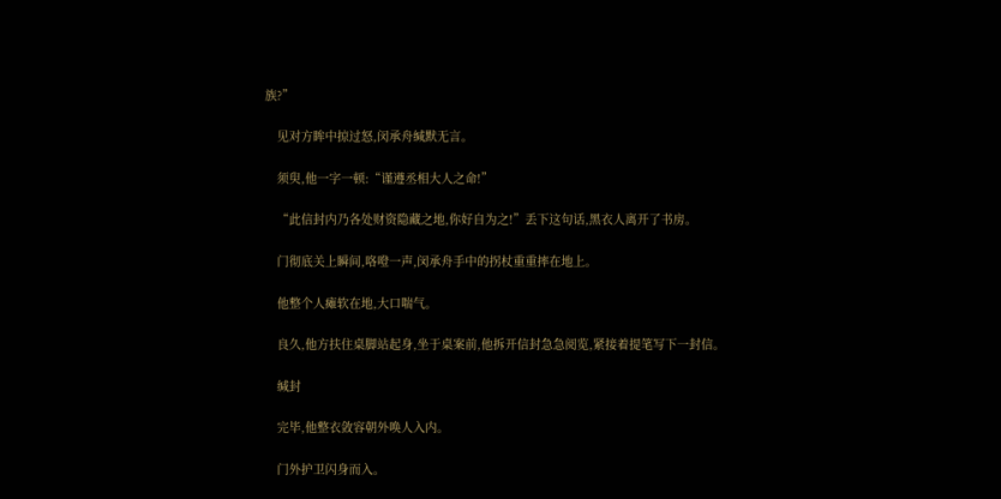族?”

    见对方眸中掠过怒,闵承舟缄默无言。

    须臾,他一字一顿:“谨遵丞相大人之命!”

    “此信封内乃各处财资隐藏之地,你好自为之!”丢下这句话,黑衣人离开了书房。

    门彻底关上瞬间,咯噔一声,闵承舟手中的拐杖重重摔在地上。

    他整个人瘫软在地,大口喘气。

    良久,他方扶住桌脚站起身,坐于桌案前,他拆开信封急急阅览,紧接着提笔写下一封信。

    缄封

    完毕,他整衣敛容朝外唤人入内。

    门外护卫闪身而入。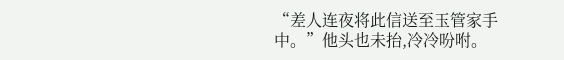“差人连夜将此信送至玉管家手中。”他头也未抬,冷冷吩咐。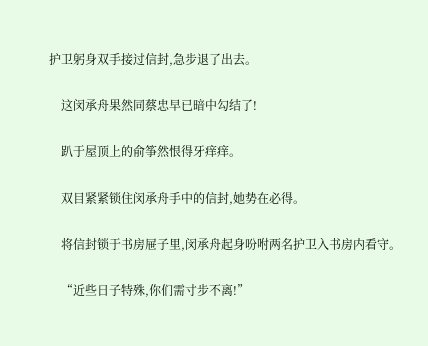护卫躬身双手接过信封,急步退了出去。

    这闵承舟果然同蔡忠早已暗中勾结了!

    趴于屋顶上的俞筝然恨得牙痒痒。

    双目紧紧锁住闵承舟手中的信封,她势在必得。

    将信封锁于书房屉子里,闵承舟起身吩咐两名护卫入书房内看守。

    “近些日子特殊,你们需寸步不离!”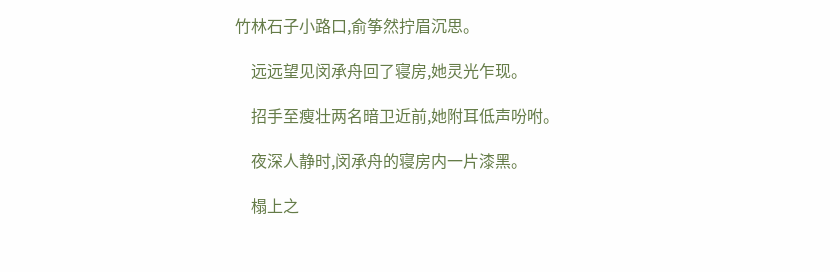竹林石子小路口,俞筝然拧眉沉思。

    远远望见闵承舟回了寝房,她灵光乍现。

    招手至瘦壮两名暗卫近前,她附耳低声吩咐。

    夜深人静时,闵承舟的寝房内一片漆黑。

    榻上之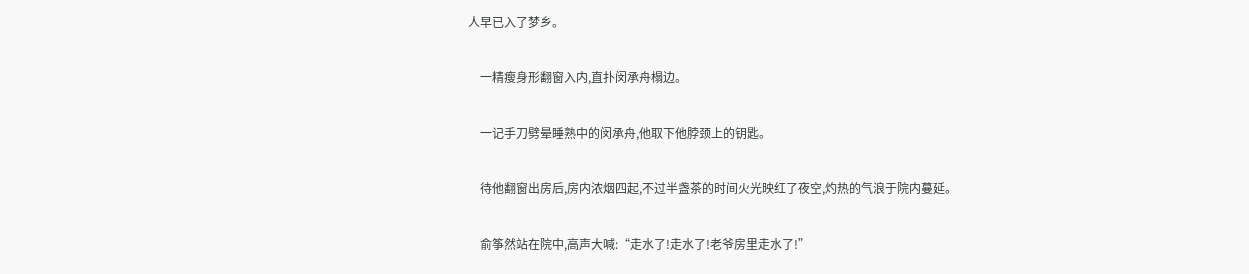人早已入了梦乡。

    一精瘦身形翻窗入内,直扑闵承舟榻边。

    一记手刀劈晕睡熟中的闵承舟,他取下他脖颈上的钥匙。

    待他翻窗出房后,房内浓烟四起,不过半盏茶的时间火光映红了夜空,灼热的气浪于院内蔓延。

    俞筝然站在院中,高声大喊:“走水了!走水了!老爷房里走水了!”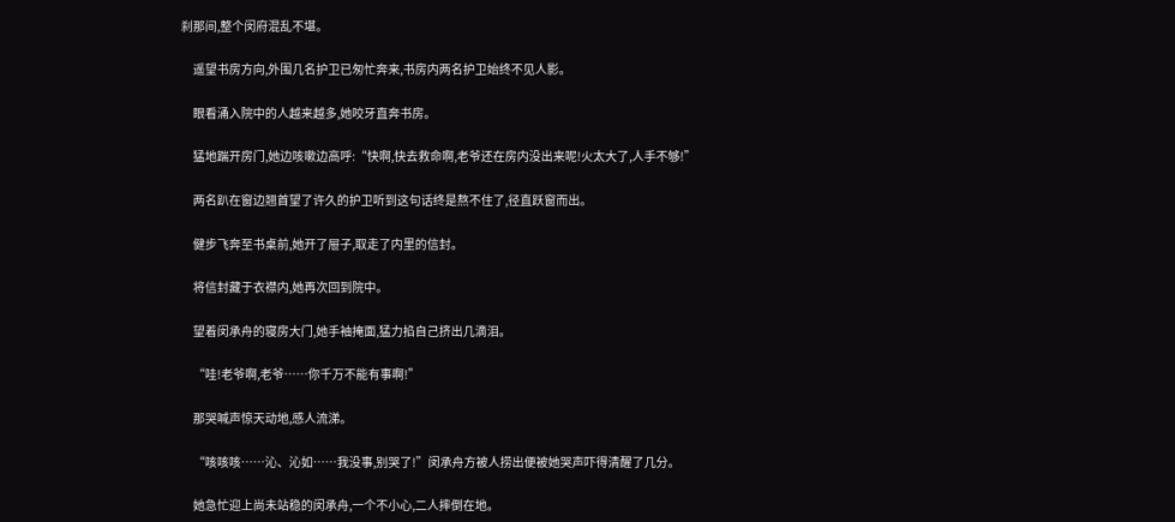刹那间,整个闵府混乱不堪。

    遥望书房方向,外围几名护卫已匆忙奔来,书房内两名护卫始终不见人影。

    眼看涌入院中的人越来越多,她咬牙直奔书房。

    猛地踹开房门,她边咳嗽边高呼:“快啊,快去救命啊,老爷还在房内没出来呢!火太大了,人手不够!”

    两名趴在窗边翘首望了许久的护卫听到这句话终是熬不住了,径直跃窗而出。

    健步飞奔至书桌前,她开了屉子,取走了内里的信封。

    将信封藏于衣襟内,她再次回到院中。

    望着闵承舟的寝房大门,她手袖掩面,猛力掐自己挤出几滴泪。

    “哇!老爷啊,老爷……你千万不能有事啊!”

    那哭喊声惊天动地,感人流涕。

    “咳咳咳……沁、沁如……我没事,别哭了!”闵承舟方被人捞出便被她哭声吓得清醒了几分。

    她急忙迎上尚未站稳的闵承舟,一个不小心,二人摔倒在地。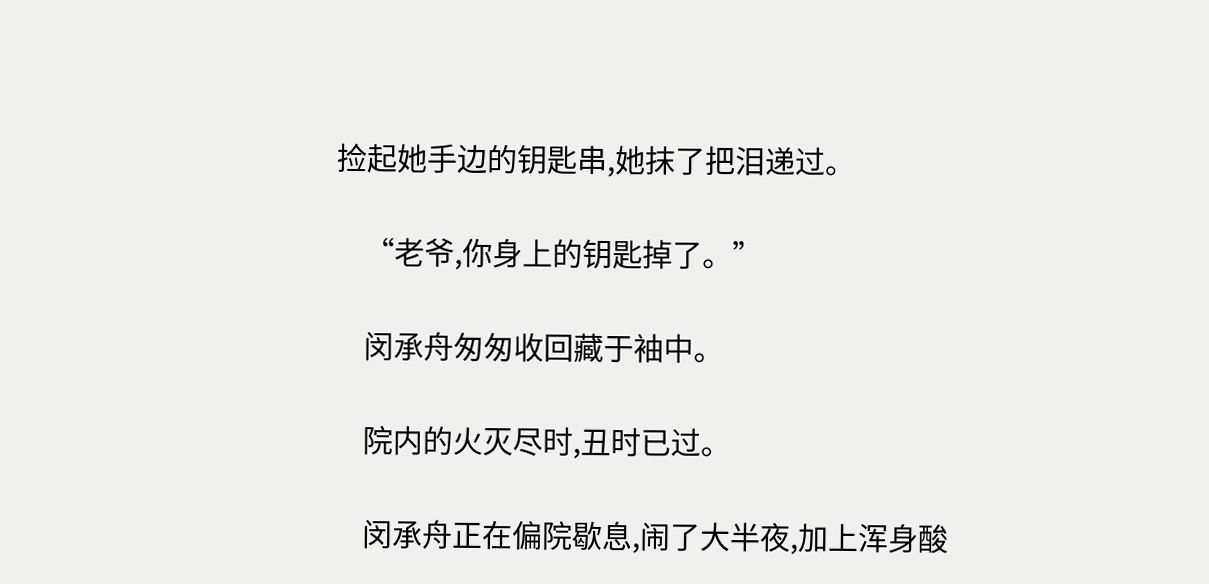捡起她手边的钥匙串,她抹了把泪递过。

    “老爷,你身上的钥匙掉了。”

    闵承舟匆匆收回藏于袖中。

    院内的火灭尽时,丑时已过。

    闵承舟正在偏院歇息,闹了大半夜,加上浑身酸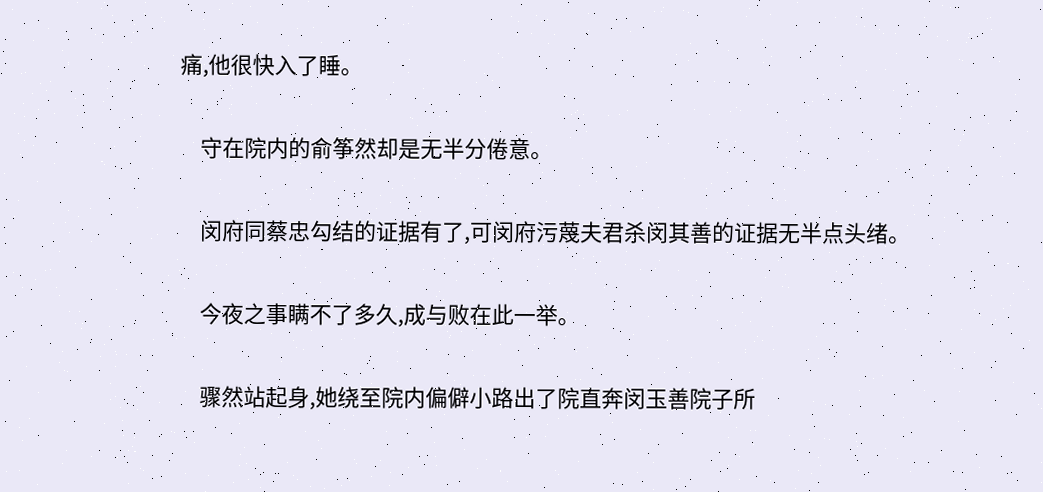痛,他很快入了睡。

    守在院内的俞筝然却是无半分倦意。

    闵府同蔡忠勾结的证据有了,可闵府污蔑夫君杀闵其善的证据无半点头绪。

    今夜之事瞒不了多久,成与败在此一举。

    骤然站起身,她绕至院内偏僻小路出了院直奔闵玉善院子所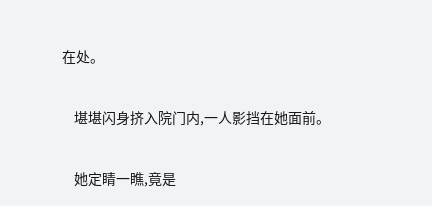在处。

    堪堪闪身挤入院门内,一人影挡在她面前。

    她定睛一瞧,竟是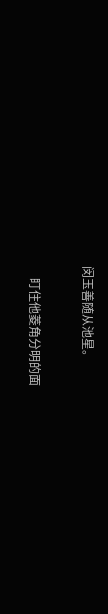闵玉善随从池星。

    盯住他菱角分明的面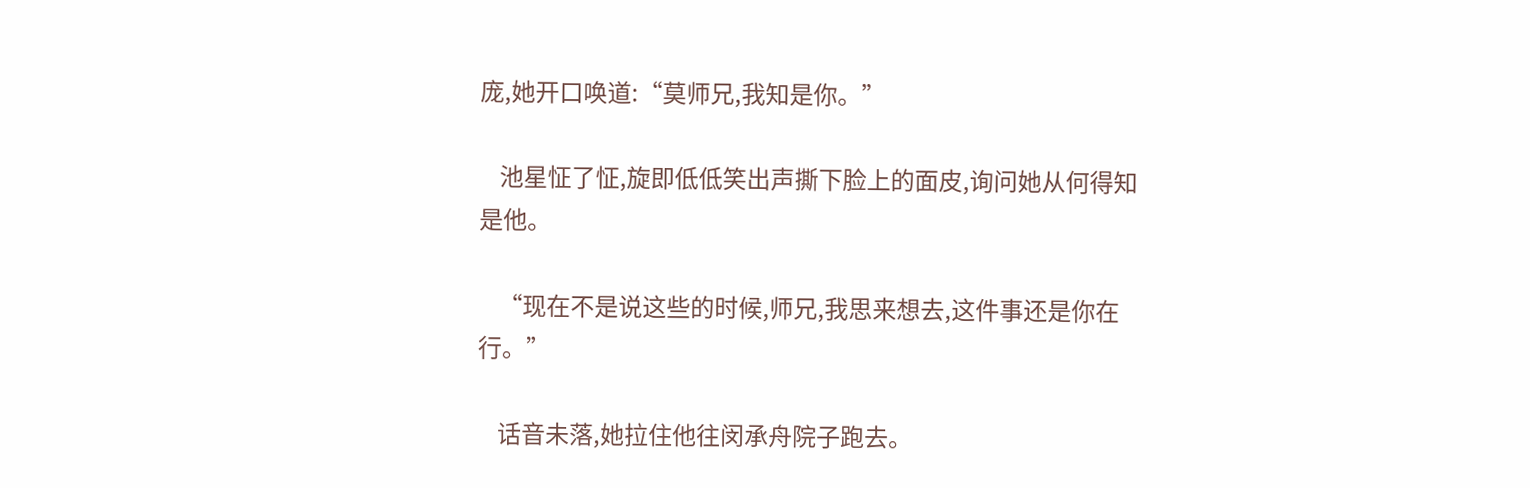庞,她开口唤道:“莫师兄,我知是你。”

    池星怔了怔,旋即低低笑出声撕下脸上的面皮,询问她从何得知是他。

    “现在不是说这些的时候,师兄,我思来想去,这件事还是你在行。”

    话音未落,她拉住他往闵承舟院子跑去。